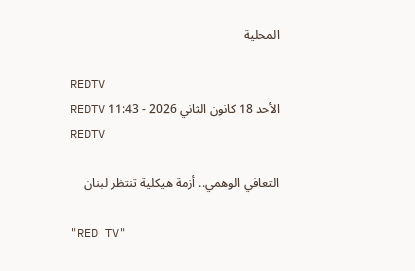المحلية

REDTV
الأحد 18 كانون الثاني 2026 - 11:43 REDTV
REDTV

التعافي الوهمي.. أزمة هيكلية تنتظر لبنان

"RED TV"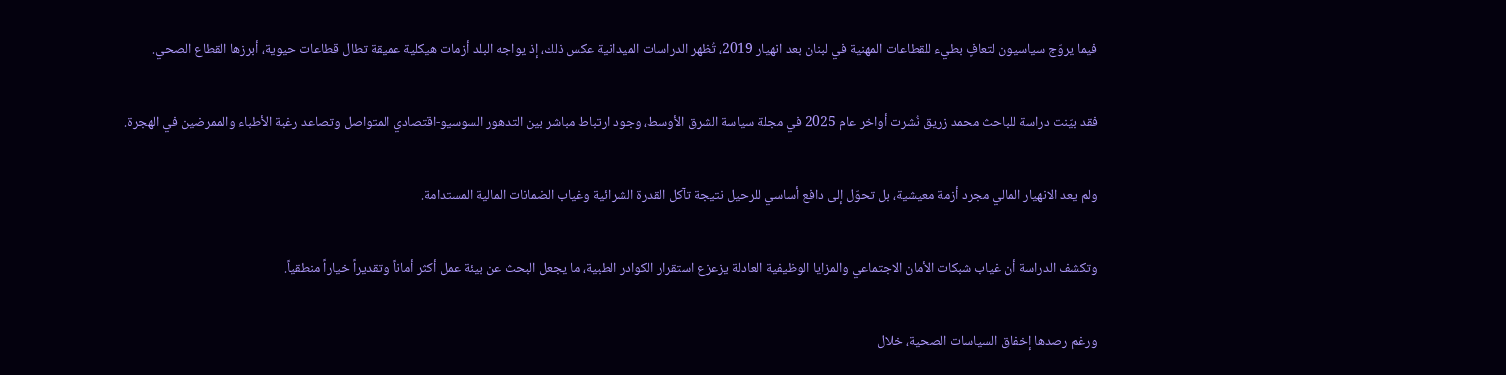فيما يروّج سياسيون لتعافٍ بطيء للقطاعات المهنية في لبنان بعد انهيار 2019، تُظهر الدراسات الميدانية عكس ذلك، إذ يواجه البلد أزمات هيكلية عميقة تطال قطاعات حيوية، أبرزها القطاع الصحي.


فقد بيّنت دراسة للباحث محمد زريق نُشرت أواخر عام 2025 في مجلة سياسة الشرق الأوسط، وجود ارتباط مباشر بين التدهور السوسيو-اقتصادي المتواصل وتصاعد رغبة الأطباء والممرضين في الهجرة.


ولم يعد الانهيار المالي مجرد أزمة معيشية، بل تحوّل إلى دافع أساسي للرحيل نتيجة تآكل القدرة الشرائية وغياب الضمانات المالية المستدامة.


وتكشف الدراسة أن غياب شبكات الأمان الاجتماعي والمزايا الوظيفية العادلة يزعزع استقرار الكوادر الطبية، ما يجعل البحث عن بيئة عمل أكثر أماناً وتقديراً خياراً منطقياً.


ورغم رصدها إخفاق السياسات الصحية، خلال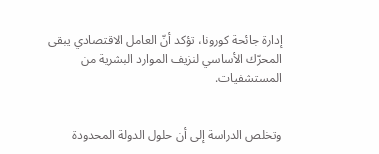إدارة جائحة كورونا، تؤكد أنّ العامل الاقتصادي يبقى المحرّك الأساسي لنزيف الموارد البشرية من المستشفيات.


وتخلص الدراسة إلى أن حلول الدولة المحدودة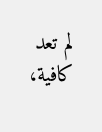لم تعد كافية،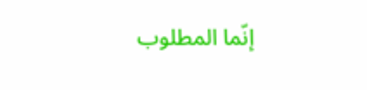إنّما المطلوب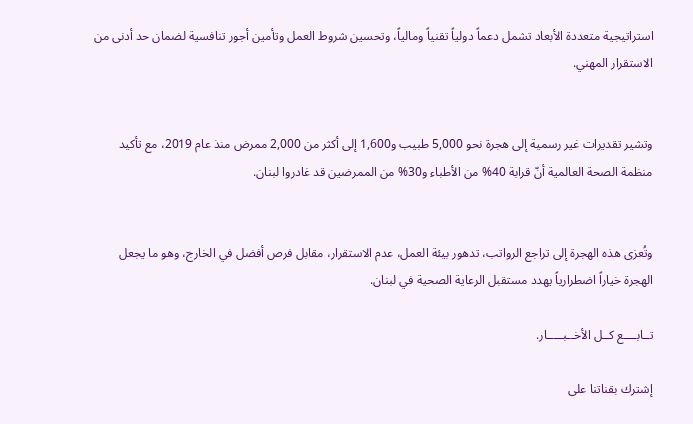استراتيجية متعددة الأبعاد تشمل دعماً دولياً تقنياً ومالياً، وتحسين شروط العمل وتأمين أجور تنافسية لضمان حد أدنى من الاستقرار المهني.


وتشير تقديرات غير رسمية إلى هجرة نحو 5,000 طبيب و1,600 إلى أكثر من 2,000 ممرض منذ عام 2019، مع تأكيد منظمة الصحة العالمية أنّ قرابة 40% من الأطباء و30% من الممرضين قد غادروا لبنان.


وتُعزى هذه الهجرة إلى تراجع الرواتب، تدهور بيئة العمل، عدم الاستقرار، مقابل فرص أفضل في الخارج، وهو ما يجعل الهجرة خياراً اضطرارياً يهدد مستقبل الرعاية الصحية في لبنان.

تــابــــع كــل الأخــبـــــار.

إشترك بقناتنا على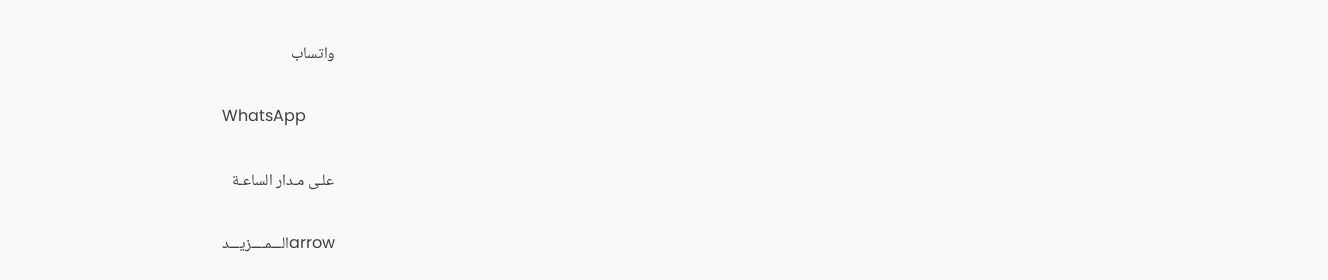واتساب

WhatsApp

علـى مـدار الساعـة

arrowالـــمــــزيـــد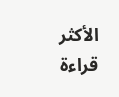الأكثر قراءة